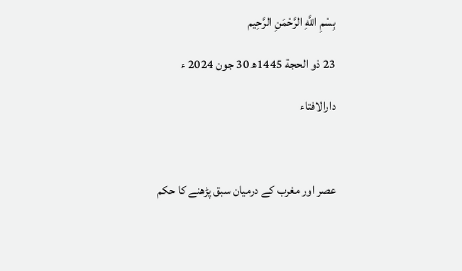بِسْمِ اللَّهِ الرَّحْمَنِ الرَّحِيم

23 ذو الحجة 1445ھ 30 جون 2024 ء

دارالافتاء



عصر اور مغرب کے درمیان سبق پڑھنے کا حکم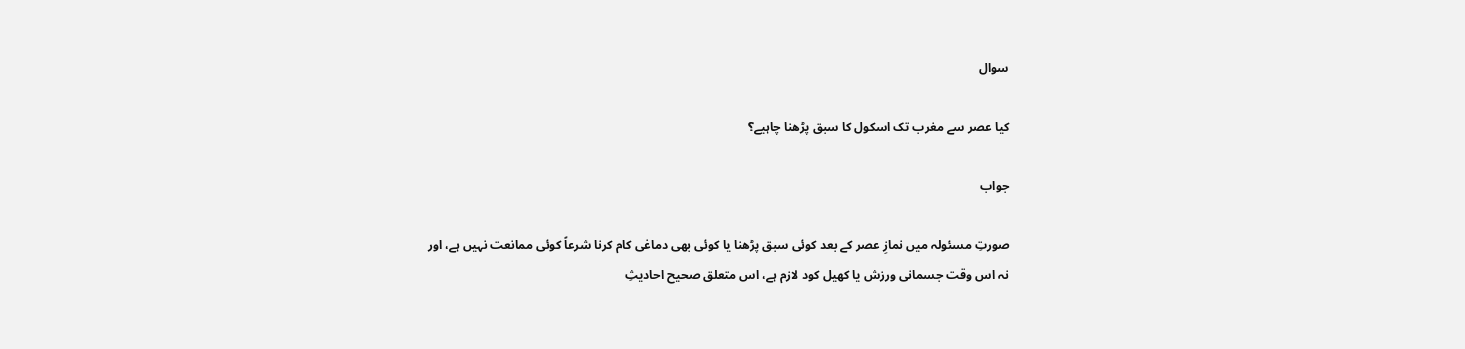سوال

کیا عصر سے مغرب تک اسکول کا سبق پڑھنا چاہیے؟

جواب

صورتِ مسئولہ میں نمازِ عصر کے بعد کوئی سبق پڑھنا یا کوئی بھی دماغی کام کرنا شرعاً کوئی ممانعت نہیں ہے، اور نہ اس وقت جسمانی ورزش یا کھیل کود لازم ہے، اس متعلق صحیح احادیثِ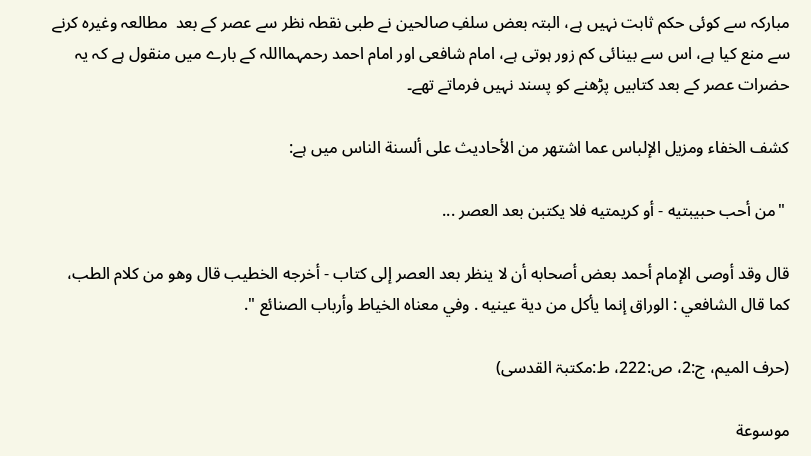مبارکہ سے کوئی حکم ثابت نہیں ہے، البتہ بعض سلفِ صالحین نے طبی نقطہ نظر سے عصر کے بعد  مطالعہ وغیرہ کرنے سے منع کیا ہے، اس سے بینائی کم زور ہوتی ہے، امام شافعی اور امام احمد رحمہمااللہ کے بارے میں منقول ہے کہ یہ حضرات عصر کے بعد کتابیں پڑھنے کو پسند نہیں فرماتے تھے۔

كشف الخفاء ومزيل الإلباس عما اشتهر من الأحاديث على ألسنة الناس میں ہے:

 "من أحب حبيبتيه - أو كريمتيه فلا يكتبن بعد العصر ...

قال وقد أوصى الإمام أحمد بعض أصحابه أن لا ينظر بعد العصر إلى كتاب - أخرجه الخطيب قال وهو من كلام الطب، كما قال الشافعي : الوراق إنما يأكل من دية عينيه . وفي معناه الخياط وأرباب الصنائع ".

(حرف المیم، ج:2، ص:222، ط:مکتبۃ القدسی)

موسوعة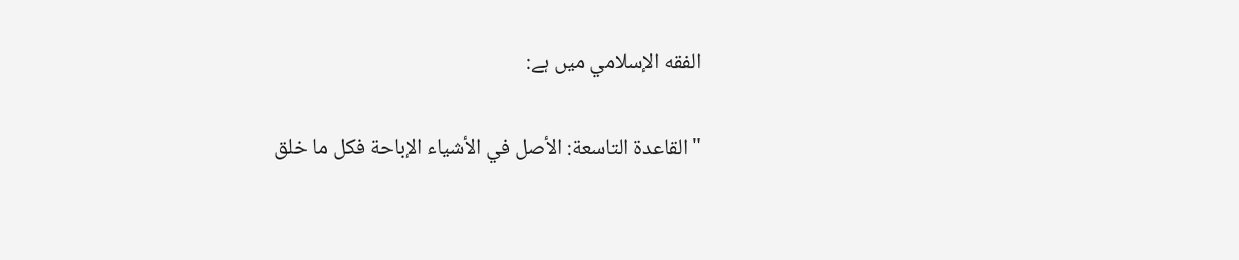الفقه الإسلامي میں ہے:

"القاعدة التاسعة: الأصل في الأشياء الإباحة فكل ما خلق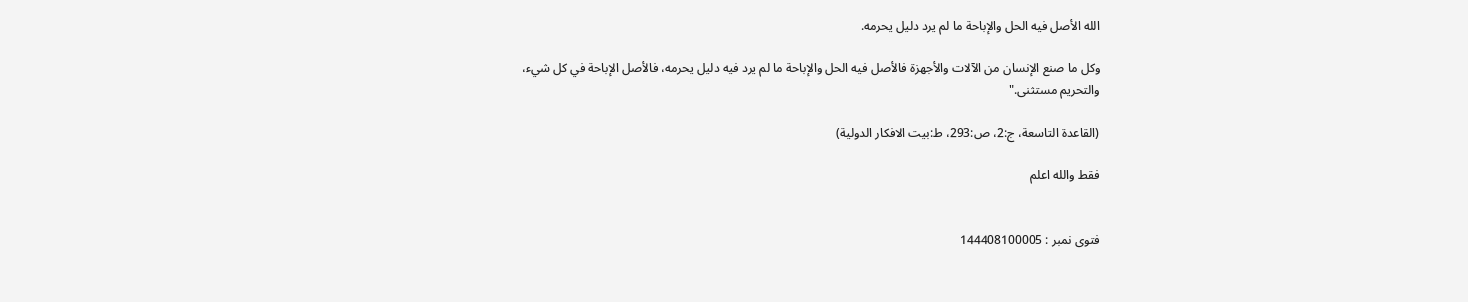الله الأصل فيه الحل والإباحة ما لم يرد دليل يحرمه.

وكل ما صنع الإنسان من الآلات والأجهزة فالأصل فيه الحل والإباحة ما لم يرد فيه دليل يحرمه، فالأصل الإباحة في كل شيء، والتحريم مستثنى."

(القاعدة التاسعة، ج:2، ص:293، ط:بيت الافكار الدولية)

فقط والله اعلم


فتوی نمبر : 144408100005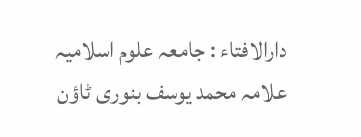دارالافتاء : جامعہ علوم اسلامیہ علامہ محمد یوسف بنوری ٹاؤن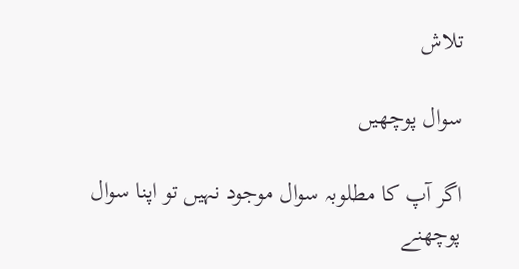تلاش

سوال پوچھیں

اگر آپ کا مطلوبہ سوال موجود نہیں تو اپنا سوال پوچھنے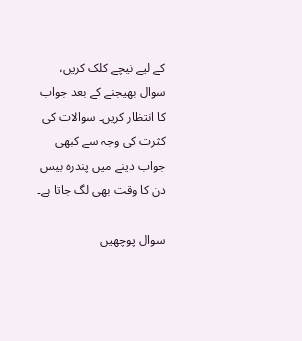کے لیے نیچے کلک کریں، سوال بھیجنے کے بعد جواب کا انتظار کریں۔ سوالات کی کثرت کی وجہ سے کبھی جواب دینے میں پندرہ بیس دن کا وقت بھی لگ جاتا ہے۔

سوال پوچھیں